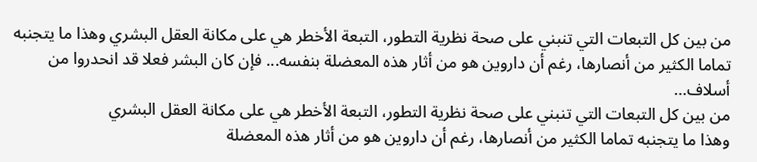من بين كل التبعات التي تنبني على صحة نظرية التطور، التبعة الأخطر هي على مكانة العقل البشري وهذا ما يتجنبه تماما الكثير من أنصارها، رغم أن داروين هو من أثار هذه المعضلة بنفسه... فإن كان البشر فعلا قد انحدروا من أسلاف…
من بين كل التبعات التي تنبني على صحة نظرية التطور، التبعة الأخطر هي على مكانة العقل البشري
وهذا ما يتجنبه تماما الكثير من أنصارها، رغم أن داروين هو من أثار هذه المعضلة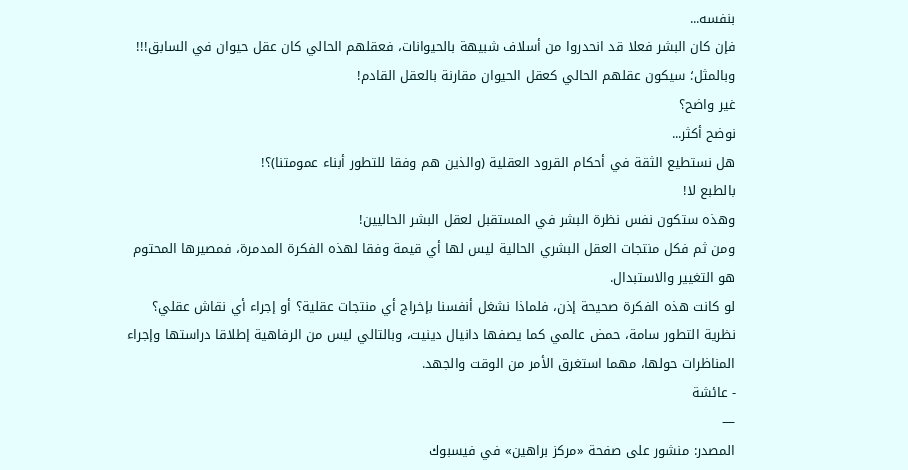بنفسه...
فإن كان البشر فعلا قد انحدروا من أسلاف شبيهة بالحيوانات، فعقلهم الحالي كان عقل حيوان في السابق!!!
وبالمثل؛ سيكون عقلهم الحالي كعقل الحيوان مقارنة بالعقل القادم!
غير واضح؟
نوضح أكثر...
هل نستطيع الثقة في أحكام القرود العقلية (والذين هم وفقا للتطور أبناء عمومتنا)؟!
بالطبع لا!
وهذه ستكون نفس نظرة البشر في المستقبل لعقل البشر الحاليين!
ومن ثم فكل منتجات العقل البشري الحالية ليس لها أي قيمة وفقا لهذه الفكرة المدمرة، فمصيرها المحتوم هو التغيير والاستبدال.
لو كانت هذه الفكرة صحيحة إذن، فلماذا نشغل أنفسنا بإخراج أي منتجات عقلية؟ أو إجراء أي نقاش عقلي؟
نظرية التطور سامة، حمض عالمي كما يصفها دانيال دينيت، وبالتالي ليس من الرفاهية إطلاقا دراستها وإجراء المناظرات حولها، مهما استغرق الأمر من الوقت والجهد.
- عائشة
—
المصدر: منشور على صفحة «مركز براهين» في فيسبوك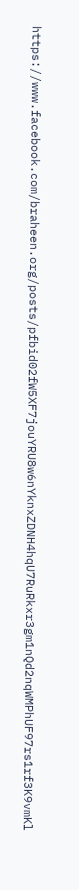https://www.facebook.com/braheen.org/posts/pfbid02fW5XF7jouYRU8w6nYknxZDNH4hqU7RuRkxr3gm1nQd2nqWMPhUF97rs1rf3K9vmKl